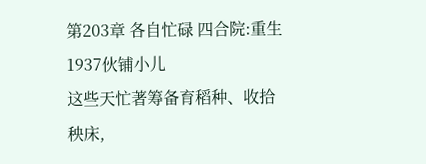第203章 各自忙碌 四合院:重生1937伙铺小儿
这些天忙著筹备育稻种、收拾秧床,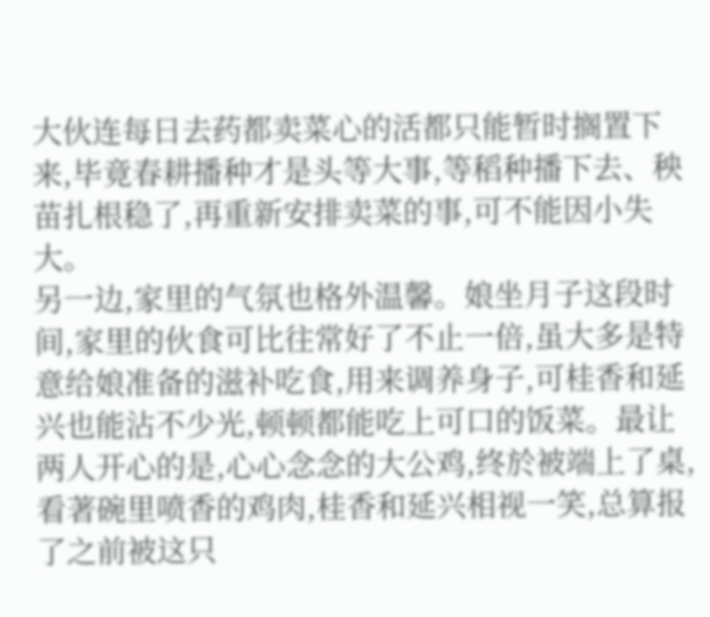大伙连每日去药都卖菜心的活都只能暂时搁置下来,毕竟春耕播种才是头等大事,等稻种播下去、秧苗扎根稳了,再重新安排卖菜的事,可不能因小失大。
另一边,家里的气氛也格外温馨。娘坐月子这段时间,家里的伙食可比往常好了不止一倍,虽大多是特意给娘准备的滋补吃食,用来调养身子,可桂香和延兴也能沾不少光,顿顿都能吃上可口的饭菜。最让两人开心的是,心心念念的大公鸡,终於被端上了桌,看著碗里喷香的鸡肉,桂香和延兴相视一笑,总算报了之前被这只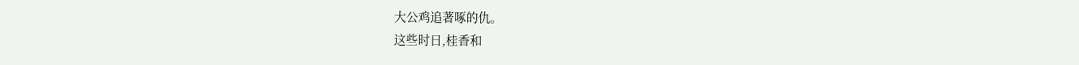大公鸡追著啄的仇。
这些时日,桂香和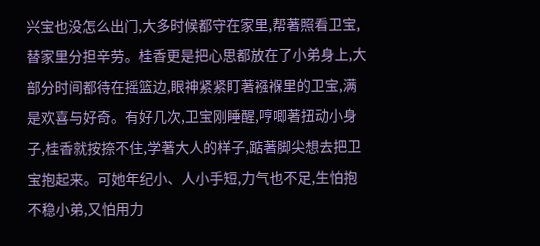兴宝也没怎么出门,大多时候都守在家里,帮著照看卫宝,替家里分担辛劳。桂香更是把心思都放在了小弟身上,大部分时间都待在摇篮边,眼神紧紧盯著襁褓里的卫宝,满是欢喜与好奇。有好几次,卫宝刚睡醒,哼唧著扭动小身子,桂香就按捺不住,学著大人的样子,踮著脚尖想去把卫宝抱起来。可她年纪小、人小手短,力气也不足,生怕抱不稳小弟,又怕用力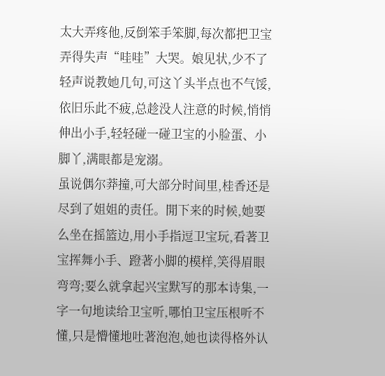太大弄疼他,反倒笨手笨脚,每次都把卫宝弄得失声“哇哇”大哭。娘见状,少不了轻声说教她几句,可这丫头半点也不气馁,依旧乐此不疲,总趁没人注意的时候,悄悄伸出小手,轻轻碰一碰卫宝的小脸蛋、小脚丫,满眼都是宠溺。
虽说偶尔莽撞,可大部分时间里,桂香还是尽到了姐姐的责任。閒下来的时候,她要么坐在摇篮边,用小手指逗卫宝玩,看著卫宝挥舞小手、蹬著小脚的模样,笑得眉眼弯弯;要么就拿起兴宝默写的那本诗集,一字一句地读给卫宝听,哪怕卫宝压根听不懂,只是懵懂地吐著泡泡,她也读得格外认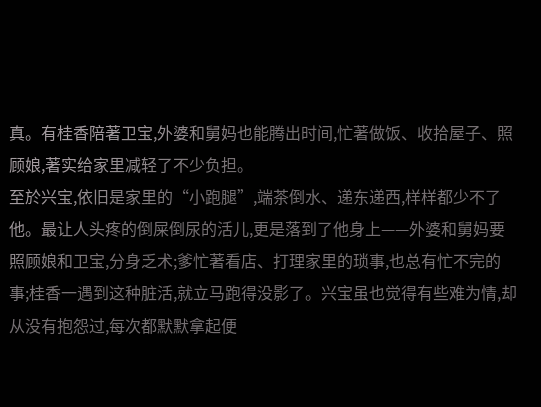真。有桂香陪著卫宝,外婆和舅妈也能腾出时间,忙著做饭、收拾屋子、照顾娘,著实给家里减轻了不少负担。
至於兴宝,依旧是家里的“小跑腿”,端茶倒水、递东递西,样样都少不了他。最让人头疼的倒屎倒尿的活儿,更是落到了他身上——外婆和舅妈要照顾娘和卫宝,分身乏术;爹忙著看店、打理家里的琐事,也总有忙不完的事;桂香一遇到这种脏活,就立马跑得没影了。兴宝虽也觉得有些难为情,却从没有抱怨过,每次都默默拿起便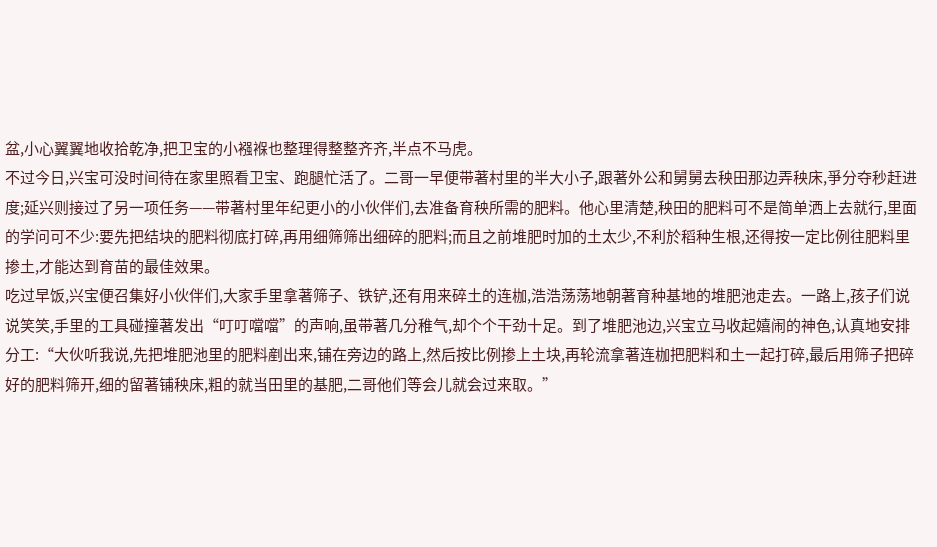盆,小心翼翼地收拾乾净,把卫宝的小襁褓也整理得整整齐齐,半点不马虎。
不过今日,兴宝可没时间待在家里照看卫宝、跑腿忙活了。二哥一早便带著村里的半大小子,跟著外公和舅舅去秧田那边弄秧床,爭分夺秒赶进度;延兴则接过了另一项任务——带著村里年纪更小的小伙伴们,去准备育秧所需的肥料。他心里清楚,秧田的肥料可不是简单洒上去就行,里面的学问可不少:要先把结块的肥料彻底打碎,再用细筛筛出细碎的肥料;而且之前堆肥时加的土太少,不利於稻种生根,还得按一定比例往肥料里掺土,才能达到育苗的最佳效果。
吃过早饭,兴宝便召集好小伙伴们,大家手里拿著筛子、铁铲,还有用来碎土的连枷,浩浩荡荡地朝著育种基地的堆肥池走去。一路上,孩子们说说笑笑,手里的工具碰撞著发出“叮叮噹噹”的声响,虽带著几分稚气,却个个干劲十足。到了堆肥池边,兴宝立马收起嬉闹的神色,认真地安排分工:“大伙听我说,先把堆肥池里的肥料剷出来,铺在旁边的路上,然后按比例掺上土块,再轮流拿著连枷把肥料和土一起打碎,最后用筛子把碎好的肥料筛开,细的留著铺秧床,粗的就当田里的基肥,二哥他们等会儿就会过来取。”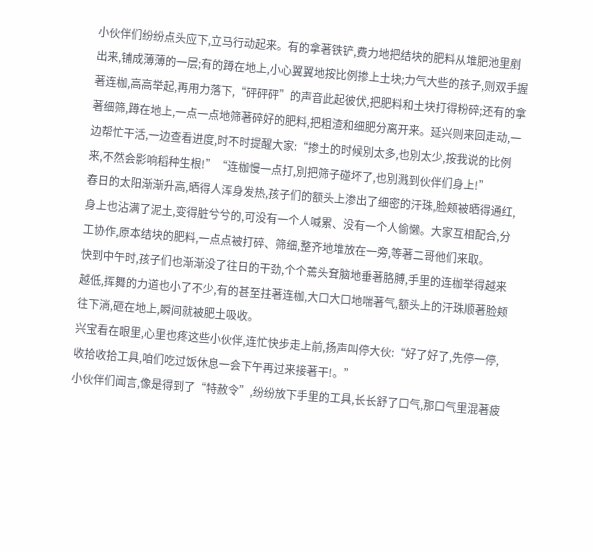小伙伴们纷纷点头应下,立马行动起来。有的拿著铁铲,费力地把结块的肥料从堆肥池里剷出来,铺成薄薄的一层;有的蹲在地上,小心翼翼地按比例掺上土块;力气大些的孩子,则双手握著连枷,高高举起,再用力落下,“砰砰砰”的声音此起彼伏,把肥料和土块打得粉碎;还有的拿著细筛,蹲在地上,一点一点地筛著碎好的肥料,把粗渣和细肥分离开来。延兴则来回走动,一边帮忙干活,一边查看进度,时不时提醒大家:“掺土的时候別太多,也別太少,按我说的比例来,不然会影响稻种生根!”“连枷慢一点打,別把筛子碰坏了,也別溅到伙伴们身上!”
春日的太阳渐渐升高,晒得人浑身发热,孩子们的额头上渗出了细密的汗珠,脸颊被晒得通红,身上也沾满了泥土,变得脏兮兮的,可没有一个人喊累、没有一个人偷懒。大家互相配合,分工协作,原本结块的肥料,一点点被打碎、筛细,整齐地堆放在一旁,等著二哥他们来取。
快到中午时,孩子们也渐渐没了往日的干劲,个个蔫头耷脑地垂著胳膊,手里的连枷举得越来越低,挥舞的力道也小了不少,有的甚至拄著连枷,大口大口地喘著气,额头上的汗珠顺著脸颊往下淌,砸在地上,瞬间就被肥土吸收。
兴宝看在眼里,心里也疼这些小伙伴,连忙快步走上前,扬声叫停大伙:“好了好了,先停一停,收拾收拾工具,咱们吃过饭休息一会下午再过来接著干!。”
小伙伴们闻言,像是得到了“特赦令”,纷纷放下手里的工具,长长舒了口气,那口气里混著疲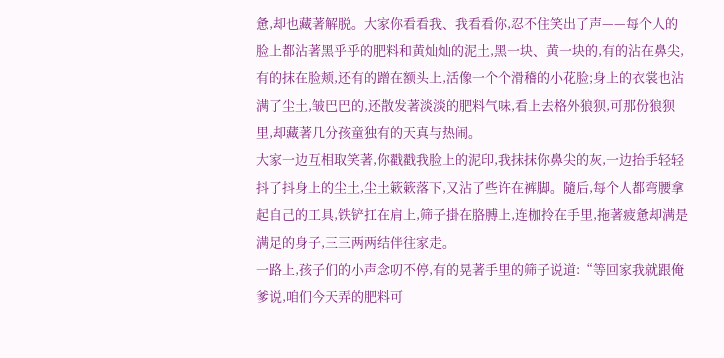惫,却也藏著解脱。大家你看看我、我看看你,忍不住笑出了声——每个人的脸上都沾著黑乎乎的肥料和黄灿灿的泥土,黑一块、黄一块的,有的沾在鼻尖,有的抹在脸颊,还有的蹭在额头上,活像一个个滑稽的小花脸;身上的衣裳也沾满了尘土,皱巴巴的,还散发著淡淡的肥料气味,看上去格外狼狈,可那份狼狈里,却藏著几分孩童独有的天真与热闹。
大家一边互相取笑著,你戳戳我脸上的泥印,我抹抹你鼻尖的灰,一边抬手轻轻抖了抖身上的尘土,尘土簌簌落下,又沾了些许在裤脚。隨后,每个人都弯腰拿起自己的工具,铁铲扛在肩上,筛子掛在胳膊上,连枷拎在手里,拖著疲惫却满是满足的身子,三三两两结伴往家走。
一路上,孩子们的小声念叨不停,有的晃著手里的筛子说道:“等回家我就跟俺爹说,咱们今天弄的肥料可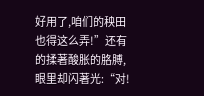好用了,咱们的秧田也得这么弄!”还有的揉著酸胀的胳膊,眼里却闪著光:“对!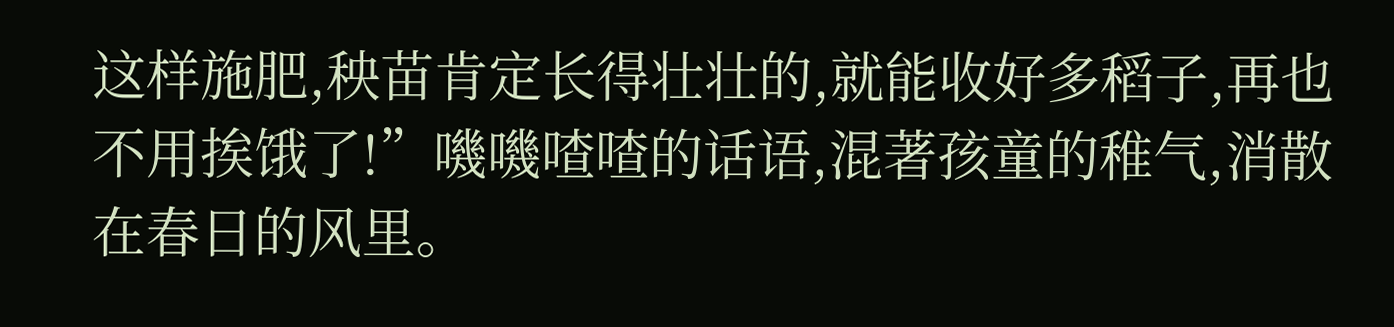这样施肥,秧苗肯定长得壮壮的,就能收好多稻子,再也不用挨饿了!”嘰嘰喳喳的话语,混著孩童的稚气,消散在春日的风里。